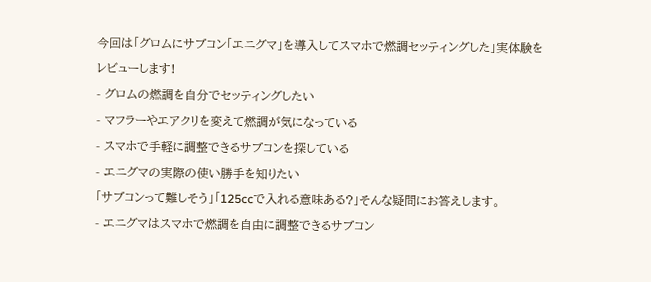今回は「グロムにサブコン「エニグマ」を導入してスマホで燃調セッティングした」実体験をレビューします!
- グロムの燃調を自分でセッティングしたい
- マフラーやエアクリを変えて燃調が気になっている
- スマホで手軽に調整できるサブコンを探している
- エニグマの実際の使い勝手を知りたい
「サブコンって難しそう」「125ccで入れる意味ある?」そんな疑問にお答えします。
- エニグマはスマホで燃調を自由に調整できるサブコン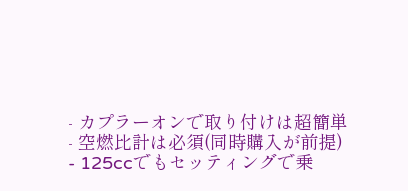- カプラーオンで取り付けは超簡単
- 空燃比計は必須(同時購入が前提)
- 125ccでもセッティングで乗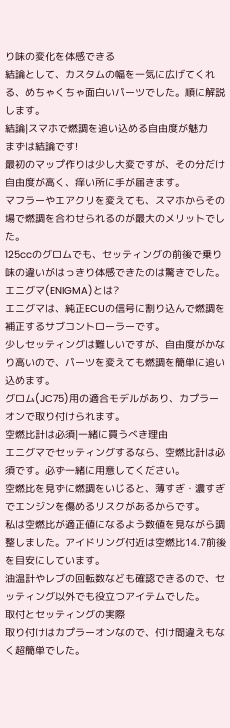り味の変化を体感できる
結論として、カスタムの幅を一気に広げてくれる、めちゃくちゃ面白いパーツでした。順に解説します。
結論|スマホで燃調を追い込める自由度が魅力
まずは結論です!
最初のマップ作りは少し大変ですが、その分だけ自由度が高く、痒い所に手が届きます。
マフラーやエアクリを変えても、スマホからその場で燃調を合わせられるのが最大のメリットでした。
125ccのグロムでも、セッティングの前後で乗り味の違いがはっきり体感できたのは驚きでした。
エニグマ(ENIGMA)とは?
エニグマは、純正ECUの信号に割り込んで燃調を補正するサブコントローラーです。
少しセッティングは難しいですが、自由度がかなり高いので、パーツを変えても燃調を簡単に追い込めます。
グロム(JC75)用の適合モデルがあり、カプラーオンで取り付けられます。
空燃比計は必須|一緒に買うべき理由
エニグマでセッティングするなら、空燃比計は必須です。必ず一緒に用意してください。
空燃比を見ずに燃調をいじると、薄すぎ・濃すぎでエンジンを傷めるリスクがあるからです。
私は空燃比が適正値になるよう数値を見ながら調整しました。アイドリング付近は空燃比14.7前後を目安にしています。
油温計やレブの回転数なども確認できるので、セッティング以外でも役立つアイテムでした。
取付とセッティングの実際
取り付けはカプラーオンなので、付け間違えもなく超簡単でした。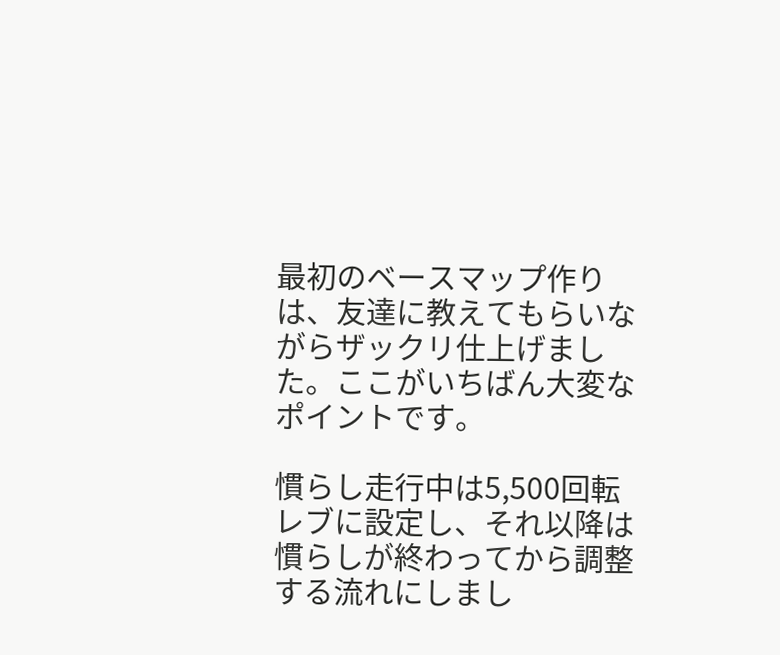最初のベースマップ作りは、友達に教えてもらいながらザックリ仕上げました。ここがいちばん大変なポイントです。

慣らし走行中は5,500回転レブに設定し、それ以降は慣らしが終わってから調整する流れにしまし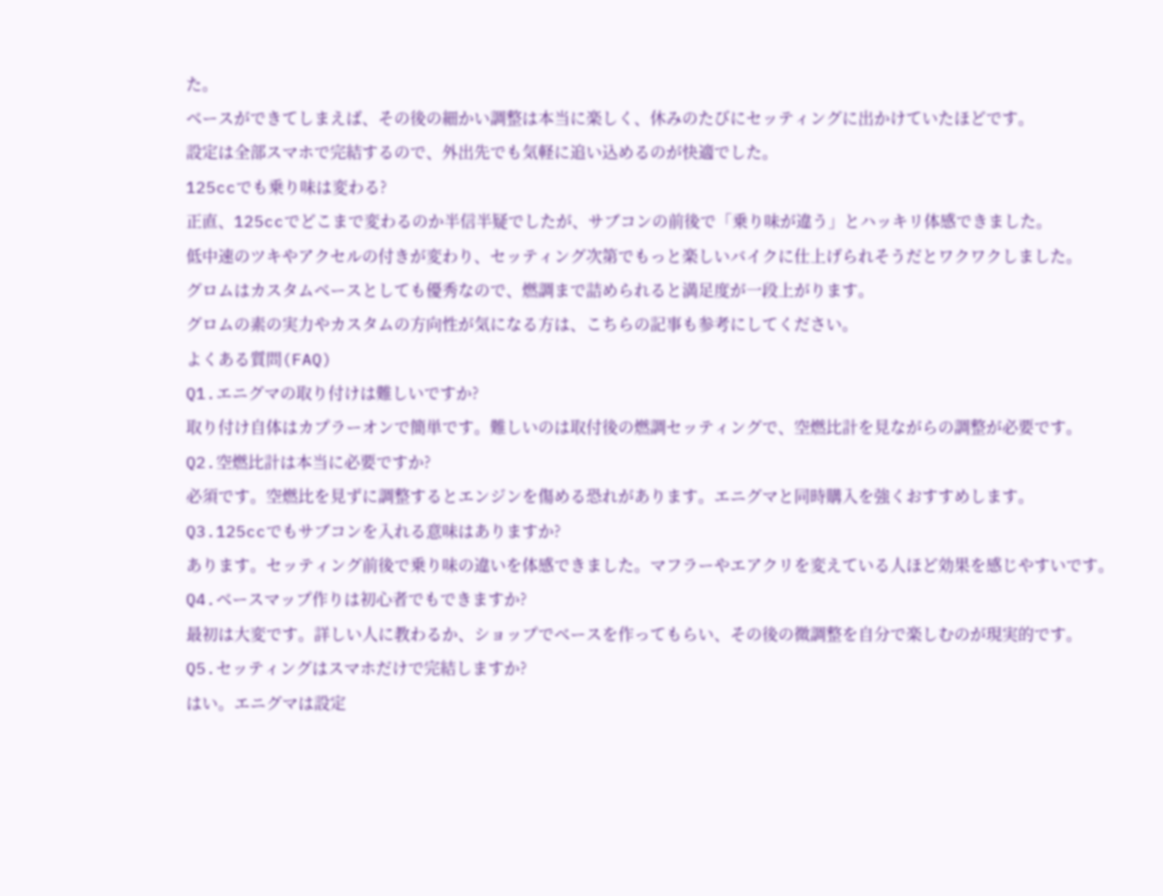た。
ベースができてしまえば、その後の細かい調整は本当に楽しく、休みのたびにセッティングに出かけていたほどです。
設定は全部スマホで完結するので、外出先でも気軽に追い込めるのが快適でした。
125ccでも乗り味は変わる?
正直、125ccでどこまで変わるのか半信半疑でしたが、サブコンの前後で「乗り味が違う」とハッキリ体感できました。
低中速のツキやアクセルの付きが変わり、セッティング次第でもっと楽しいバイクに仕上げられそうだとワクワクしました。
グロムはカスタムベースとしても優秀なので、燃調まで詰められると満足度が一段上がります。
グロムの素の実力やカスタムの方向性が気になる方は、こちらの記事も参考にしてください。
よくある質問(FAQ)
Q1.エニグマの取り付けは難しいですか?
取り付け自体はカプラーオンで簡単です。難しいのは取付後の燃調セッティングで、空燃比計を見ながらの調整が必要です。
Q2.空燃比計は本当に必要ですか?
必須です。空燃比を見ずに調整するとエンジンを傷める恐れがあります。エニグマと同時購入を強くおすすめします。
Q3.125ccでもサブコンを入れる意味はありますか?
あります。セッティング前後で乗り味の違いを体感できました。マフラーやエアクリを変えている人ほど効果を感じやすいです。
Q4.ベースマップ作りは初心者でもできますか?
最初は大変です。詳しい人に教わるか、ショップでベースを作ってもらい、その後の微調整を自分で楽しむのが現実的です。
Q5.セッティングはスマホだけで完結しますか?
はい。エニグマは設定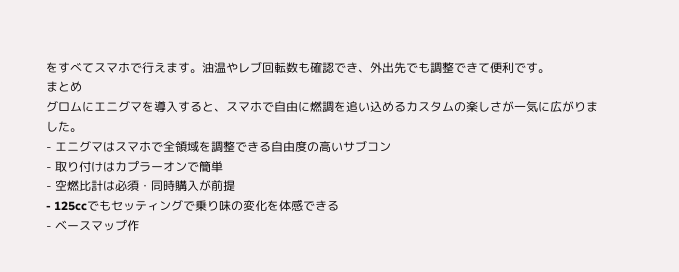をすべてスマホで行えます。油温やレブ回転数も確認でき、外出先でも調整できて便利です。
まとめ
グロムにエニグマを導入すると、スマホで自由に燃調を追い込めるカスタムの楽しさが一気に広がりました。
- エニグマはスマホで全領域を調整できる自由度の高いサブコン
- 取り付けはカプラーオンで簡単
- 空燃比計は必須・同時購入が前提
- 125ccでもセッティングで乗り味の変化を体感できる
- ベースマップ作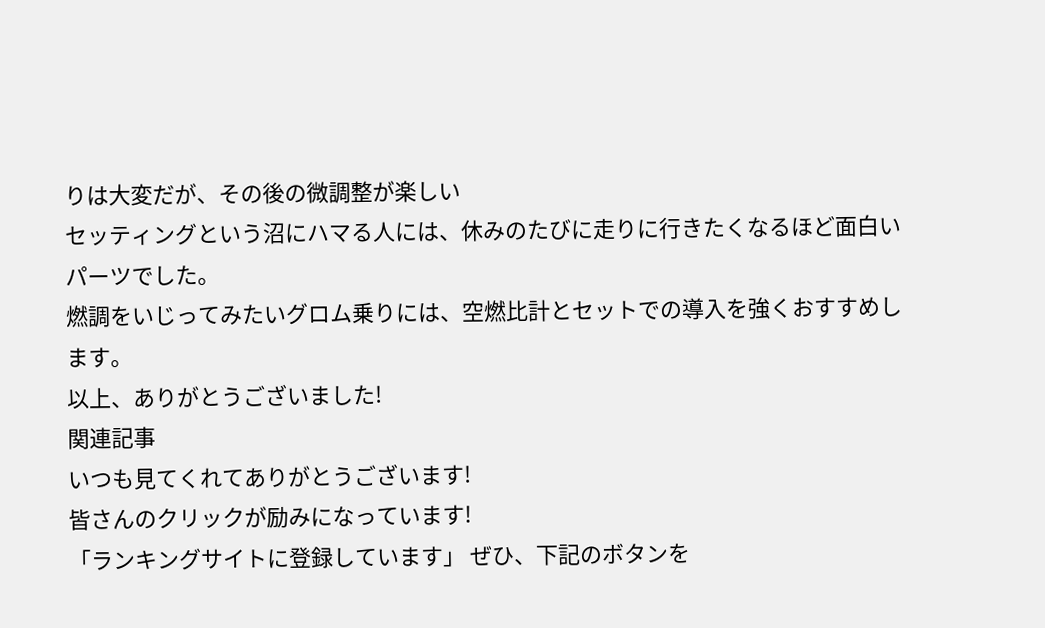りは大変だが、その後の微調整が楽しい
セッティングという沼にハマる人には、休みのたびに走りに行きたくなるほど面白いパーツでした。
燃調をいじってみたいグロム乗りには、空燃比計とセットでの導入を強くおすすめします。
以上、ありがとうございました!
関連記事
いつも見てくれてありがとうございます!
皆さんのクリックが励みになっています!
「ランキングサイトに登録しています」 ぜひ、下記のボタンを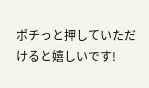ポチっと押していただけると嬉しいです!